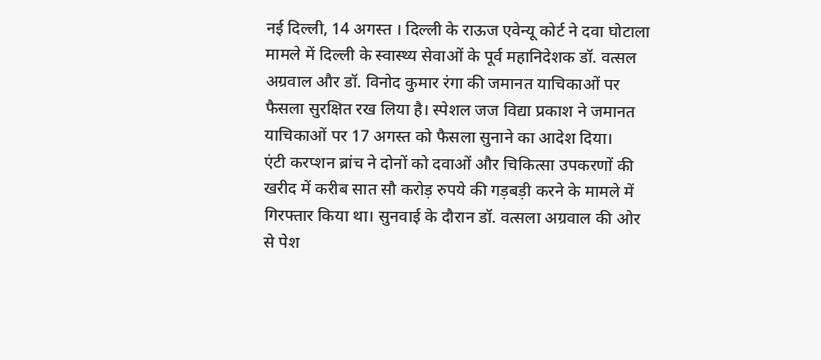नई दिल्ली, 14 अगस्त । दिल्ली के राऊज एवेन्यू कोर्ट ने दवा घोटाला मामले में दिल्ली के स्वास्थ्य सेवाओं के पूर्व महानिदेशक डॉ. वत्सल अग्रवाल और डॉ. विनोद कुमार रंगा की जमानत याचिकाओं पर फैसला सुरक्षित रख लिया है। स्पेशल जज विद्या प्रकाश ने जमानत याचिकाओं पर 17 अगस्त को फैसला सुनाने का आदेश दिया।
एंटी करप्शन ब्रांच ने दोनों को दवाओं और चिकित्सा उपकरणों की खरीद में करीब सात सौ करोड़ रुपये की गड़बड़ी करने के मामले में गिरफ्तार किया था। सुनवाई के दौरान डॉ. वत्सला अग्रवाल की ओर से पेश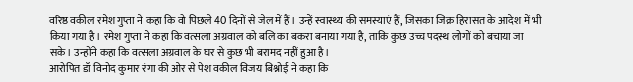वरिष्ठ वकील रमेश गुप्ता ने कहा कि वो पिछले 40 दिनों से जेल में हैं। उन्हें स्वास्थ्य की समस्याएं हैं, जिसका जिक्र हिरासत के आदेश में भी किया गया है। रमेश गुप्ता ने कहा कि वत्सला अग्रवाल को बलि का बकरा बनाया गया है, ताकि कुछ उच्च पदस्थ लोगों को बचाया जा सके। उन्होंने कहा कि वत्सला अग्रवाल के घर से कुछ भी बरामद नहीं हुआ है।
आरोपित डॉ विनोद कुमार रंगा की ओर से पेश वकील विजय बिश्नोई ने कहा कि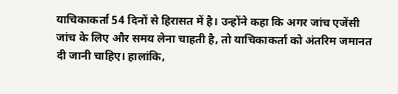याचिकाकर्ता 54 दिनों से हिरासत में है। उन्होंने कहा कि अगर जांच एजेंसी जांच के लिए और समय लेना चाहती है, तो याचिकाकर्ता को अंतरिम जमानत दी जानी चाहिए। हालांकि,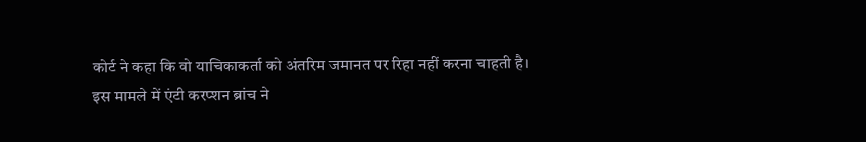कोर्ट ने कहा कि वो याचिकाकर्ता को अंतरिम जमानत पर रिहा नहीं करना चाहती है।
इस मामले में एंटी करप्शन ब्रांच ने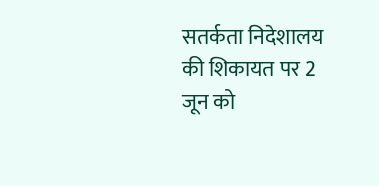सतर्कता निदेशालय की शिकायत पर 2 जून को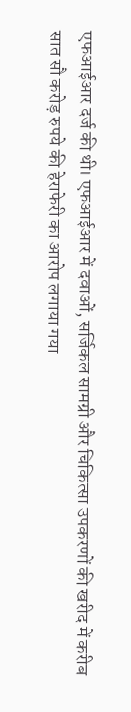एफआईआर दर्ज की थी। एफआईआर में दवाओं, सर्जिकल सामग्री और चिकित्सा उपकरणों की खरीद में करीब सात सौ करोड़ रुपये की हेराफेरी का आरोप लगाया गया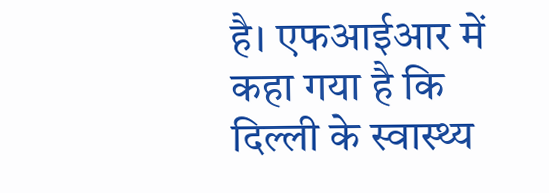है। एफआईआर में कहा गया है कि दिल्ली के स्वास्थ्य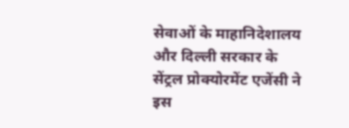सेवाओं के माहानिदेशालय और दिल्ली सरकार के सेंट्रल प्रोक्योरमेंट एजेंसी ने इस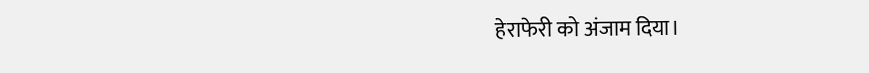हेराफेरी को अंजाम दिया।